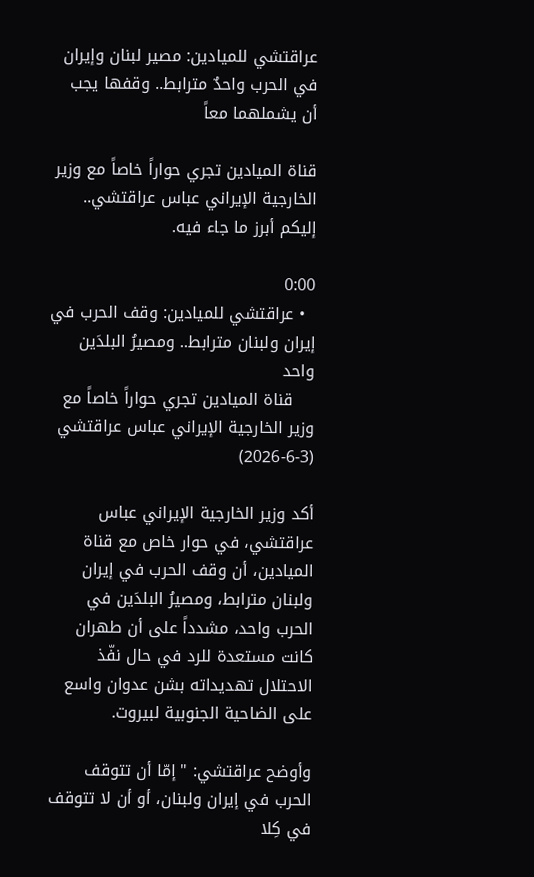عراقتشي للميادين: مصير لبنان وإيران في الحرب واحدٌ مترابط.. وقفها يجب أن يشملهما معاً

قناة الميادين تجري حواراً خاصاً مع وزير الخارجية الإيراني عباس عراقتشي.. إليكم أبرز ما جاء فيه.

0:00
  • عراقتشي للميادين: وقف الحرب في إيران ولبنان مترابط.. ومصيرُ البلدَين واحد
    قناة الميادين تجري حواراً خاصاً مع وزير الخارجية الإيراني عباس عراقتشي (3-6-2026)

أكد وزير الخارجية الإيراني عباس عراقتشي، في حوار خاص مع قناة الميادين، أن وقف الحرب في إيران ولبنان مترابط، ومصيرُ البلدَين في الحرب واحد، مشدداً على أن طهران كانت مستعدة للرد في حال نفّذ الاحتلال تهديداته بشن عدوان واسع على الضاحية الجنوبية لبيروت.

وأوضح عراقتشي: "إمّا أن تتوقف الحرب في إيران ولبنان، أو أن لا تتوقف في كِلا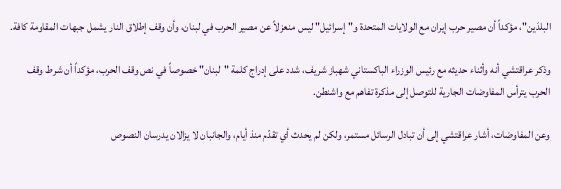البلدَين"، مؤكداً أن مصير حرب إيران مع الولايات المتحدة و"إسرائيل" ليس منعزلاً عن مصير الحرب في لبنان، وأن وقف إطلاق النار يشمل جبهات المقاومة كافة.

وذكر عراقتشي أنه وأثناء حديثه مع رئيس الوزراء الباكستاني شهباز شريف، شدد على إدراج كلمة "لبنان" خصوصاً في نص وقف الحرب، مؤكداً أن شرط وقف الحرب يترأس المفاوضات الجارية للتوصل إلى مذكرة تفاهم مع واشنطن.

وعن المفاوضات، أشار عراقتشي إلى أن تبادل الرسائل مستمر، ولكن لم يحدث أي تقدّم منذ أيام، والجانبان لا يزالان يدرسان النصوص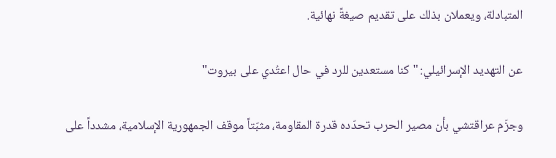المتبادلة، ويعملان بذلك على تقديم صيغةً نهائية.

عن التهديد الإسرائيلي: "كنا مستعدين للرد في حال اعتُدي على بيروت"

وجزَم عراقتشي بأن مصير الحرب تحدّده قدرة المقاومة، مثبّتاً موقف الجمهورية الإسلامية، مشدداً على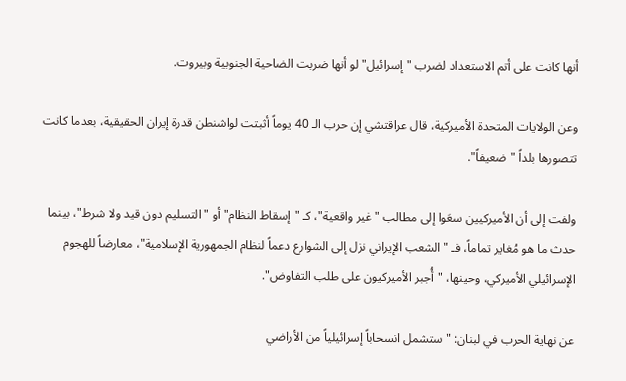أنها كانت على أتم الاستعداد لضرب "إسرائيل" لو أنها ضربت الضاحية الجنوبية وبيروت.

وعن الولايات المتحدة الأميركية، قال عراقتشي إن حرب الـ 40 يوماً أثبتت لواشنطن قدرة إيران الحقيقية، بعدما كانت تتصورها بلداً "ضعيفاً".

ولفت إلى أن الأميركيين سعَوا إلى مطالب "غير واقعية"، كـ "إسقاط النظام" أو "التسليم دون قيد ولا شرط"، بينما حدث ما هو مُغاير تماماً، فـ "الشعب الإيراني نزل إلى الشوارع دعماً لنظام الجمهورية الإسلامية"، معارضاً للهجوم الإسرائيلي الأميركي، وحينها، "أُجبر الأميركيون على طلب التفاوض".

عن نهاية الحرب في لبنان: "ستشمل انسحاباً إسرائيلياً من الأراضي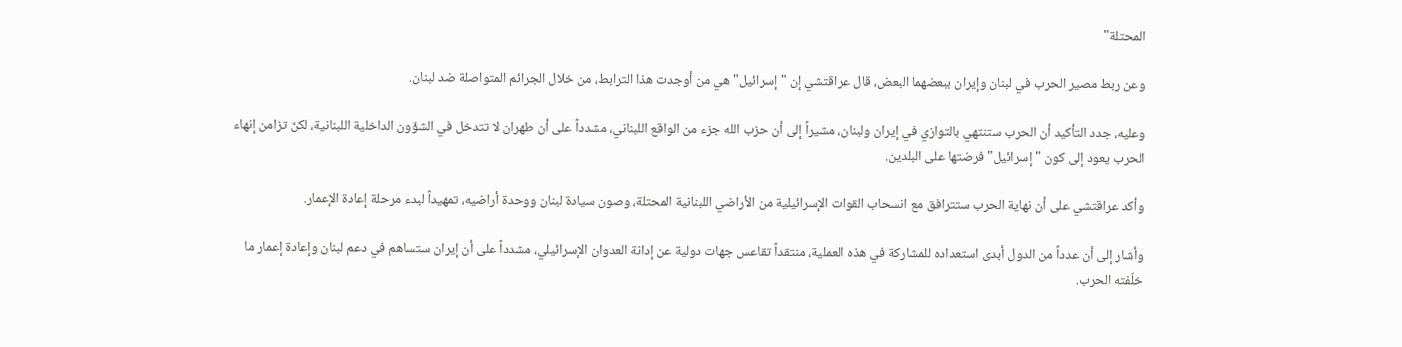المحتلة"

وعن ربط مصير الحرب في لبنان وإيران ببعضهما البعض، قال عراقتشي إن "إسرائيل" هي من أوجدت هذا الترابط، من خلال الجرائم المتواصلة ضد لبنان.

وعليه، جدد التأكيد أن الحرب ستنتهي بالتوازي في إيران ولبنان، مشيراً إلى أن حزب الله جزء من الواقع اللبناني، مشدداً على أن طهران لا تتدخل في الشؤون الداخلية اللبنانية، لكنّ تزامن إنهاء الحرب يعود إلى كون "إسرائيل" فرضتها على البلدين.

وأكد عراقتشي على أن نهاية الحرب ستترافق مع انسحاب القوات الإسرائيلية من الأراضي اللبنانية المحتلة، وصون سيادة لبنان ووحدة أراضيه، تمهيداً لبدء مرحلة إعادة الإعمار.

وأشار إلى أن عدداً من الدول أبدى استعداده للمشاركة في هذه العملية، منتقداً تقاعس جهات دولية عن إدانة العدوان الإسرائيلي، مشدداً على أن إيران ستساهم في دعم لبنان وإعادة إعمار ما خلّفته الحرب.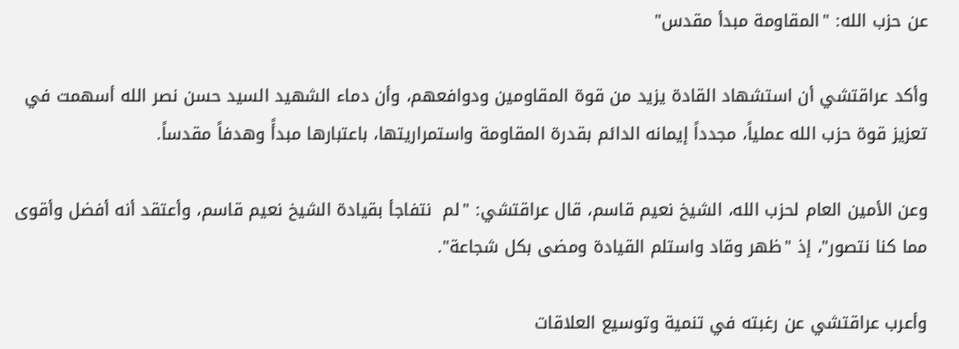عن حزب الله: "المقاومة مبدأ مقدس"

وأكد عراقتشي أن استشهاد القادة يزيد من قوة المقاومين ودوافعهم، وأن دماء الشهيد السيد حسن نصر الله أسهمت في تعزيز قوة حزب الله عملياً، مجدداً إيمانه الدائم بقدرة المقاومة واستمراريتها، باعتبارها مبدأً وهدفاً مقدساً.

وعن الأمين العام لحزب الله، الشيخ نعيم قاسم، قال عراقتشي: "لم  نتفاجأ بقيادة الشيخ نعيم قاسم، وأعتقد أنه أفضل وأقوى مما كنا نتصور"، إذ "ظهر وقاد واستلم القيادة ومضى بكل شجاعة".

وأعرب عراقتشي عن رغبته في تنمية وتوسيع العلاقات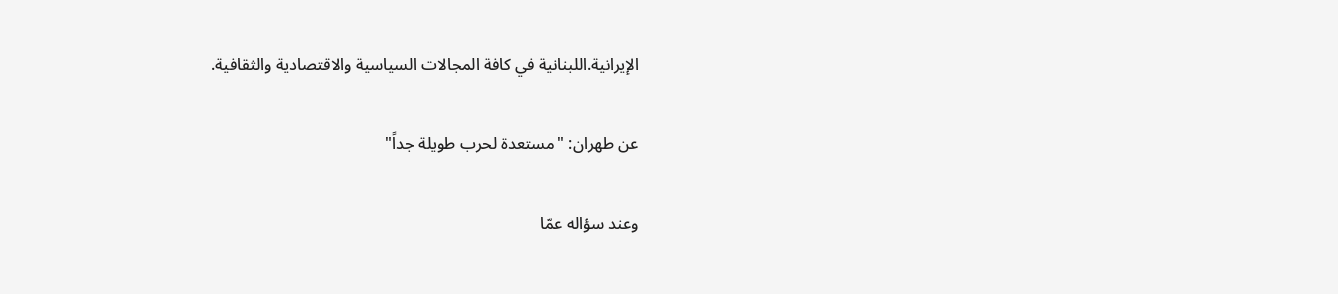الإيرانية.اللبنانية في كافة المجالات السياسية والاقتصادية والثقافية.

عن طهران: "مستعدة لحرب طويلة جداً"

وعند سؤاله عمّا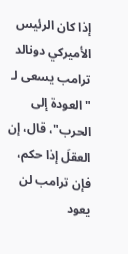إذا كان الرئيس الأميركي دونالد ترامب يسعى لـ "العودة إلى الحرب"، قال، إن العقلَ إذا حكم، فإن ترامب لن يعود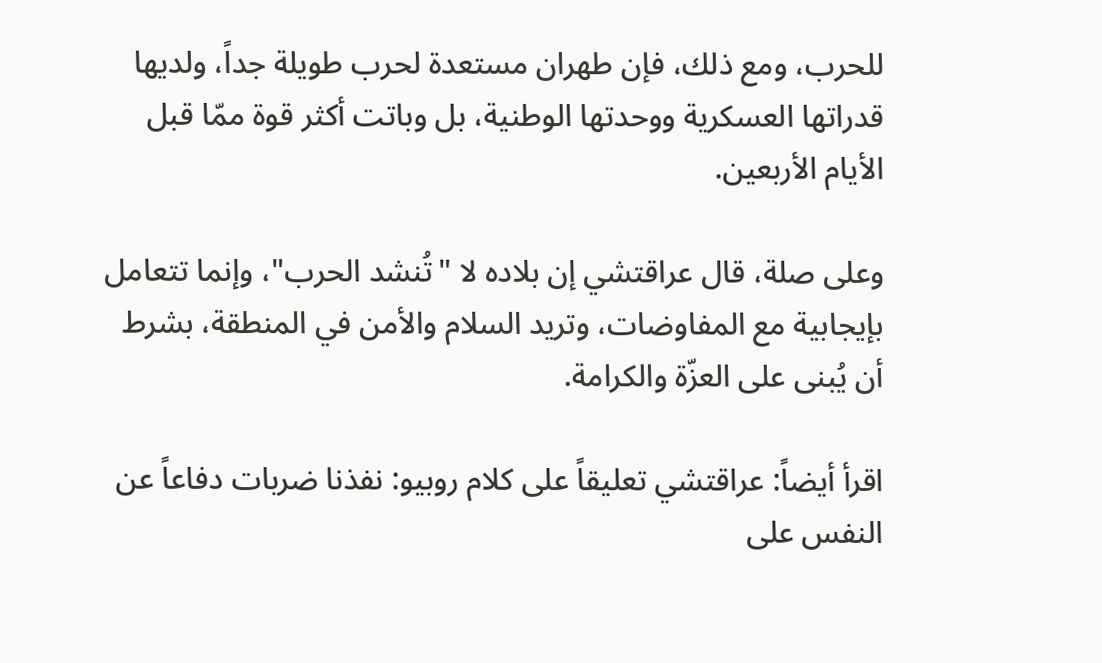للحرب، ومع ذلك، فإن طهران مستعدة لحرب طويلة جداً، ولديها قدراتها العسكرية ووحدتها الوطنية، بل وباتت أكثر قوة ممّا قبل الأيام الأربعين.

وعلى صلة، قال عراقتشي إن بلاده لا "تُنشد الحرب"، وإنما تتعامل بإيجابية مع المفاوضات، وتريد السلام والأمن في المنطقة، بشرط أن يُبنى على العزّة والكرامة.

اقرأ أيضاً: عراقتشي تعليقاً على كلام روبيو: نفذنا ضربات دفاعاً عن النفس على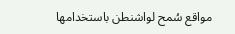مواقع سُمح لواشنطن باستخدامها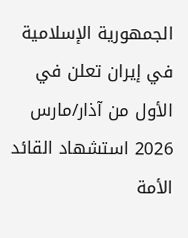الجمهورية الإسلامية في إيران تعلن في الأول من آذار/مارس 2026 استشهاد القائد الأمة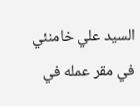السيد علي خامنئي في مقر عمله في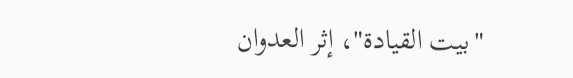"بيت القيادة"، إثر العدوان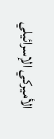الأميركي الإسرائيلي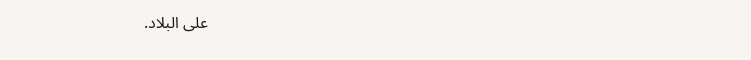على البلاد.